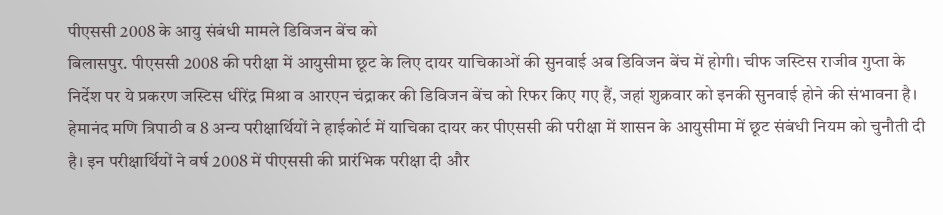पीएससी 2008 के आयु संबंधी मामले डिविजन बेंच को
बिलासपुर. पीएससी 2008 की परीक्षा में आयुसीमा छूट के लिए दायर याचिकाओं की सुनवाई अब डिविजन बेंच में होगी। चीफ जस्टिस राजीव गुप्ता के निर्देश पर ये प्रकरण जस्टिस धीरेंद्र मिश्रा व आरएन चंद्राकर की डिविजन बेंच को रिफर किए गए हैं, जहां शुक्रवार को इनकी सुनवाई होने की संभावना है।
हेमानंद मणि त्रिपाठी व 8 अन्य परीक्षार्थियों ने हाईकोर्ट में याचिका दायर कर पीएससी की परीक्षा में शासन के आयुसीमा में छूट संबंधी नियम को चुनौती दी है। इन परीक्षार्थियों ने वर्ष 2008 में पीएससी की प्रारंभिक परीक्षा दी और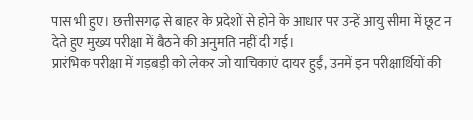पास भी हुए। छत्तीसगढ़ से बाहर के प्रदेशों से होने के आधार पर उन्हें आयु सीमा में छूट न देते हुए मुख्य परीक्षा में बैठने की अनुमति नहीं दी गई।
प्रारंभिक परीक्षा में गड़बड़ी को लेकर जो याचिकाएं दायर हुईं, उनमें इन परीक्षार्थियों की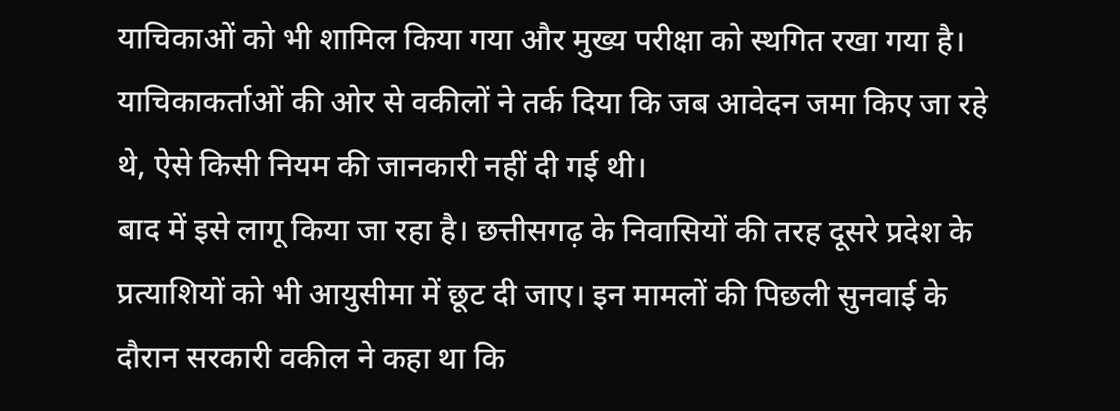याचिकाओं को भी शामिल किया गया और मुख्य परीक्षा को स्थगित रखा गया है। याचिकाकर्ताओं की ओर से वकीलों ने तर्क दिया कि जब आवेदन जमा किए जा रहे थे, ऐसे किसी नियम की जानकारी नहीं दी गई थी।
बाद में इसे लागू किया जा रहा है। छत्तीसगढ़ के निवासियों की तरह दूसरे प्रदेश के प्रत्याशियों को भी आयुसीमा में छूट दी जाए। इन मामलों की पिछली सुनवाई के दौरान सरकारी वकील ने कहा था कि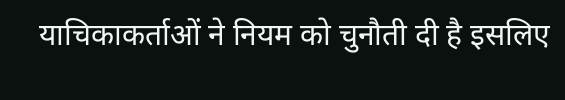याचिकाकर्ताओं ने नियम को चुनौती दी है इसलिए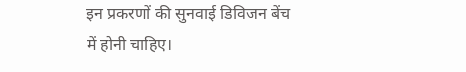इन प्रकरणों की सुनवाई डिविजन बेंच में होनी चाहिए।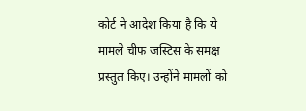कोर्ट ने आदेश किया है कि ये मामले चीफ जस्टिस के समक्ष प्रस्तुत किए। उन्होंने मामलों को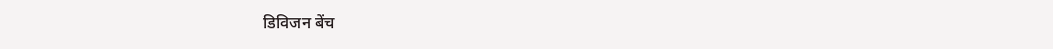डिविजन बेंच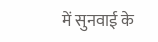में सुनवाई के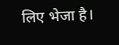लिए भेजा है।